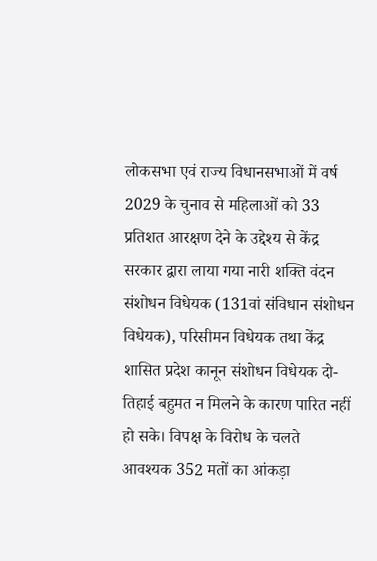लोकसभा एवं राज्य विधानसभाओं में वर्ष 2029 के चुनाव से महिलाओं को 33 प्रतिशत आरक्षण देने के उद्देश्य से केंद्र सरकार द्वारा लाया गया नारी शक्ति वंदन संशोधन विधेयक (131वां संविधान संशोधन विधेयक), परिसीमन विधेयक तथा केंद्र शासित प्रदेश कानून संशोधन विधेयक दो-तिहाई बहुमत न मिलने के कारण पारित नहीं हो सके। विपक्ष के विरोध के चलते आवश्यक 352 मतों का आंकड़ा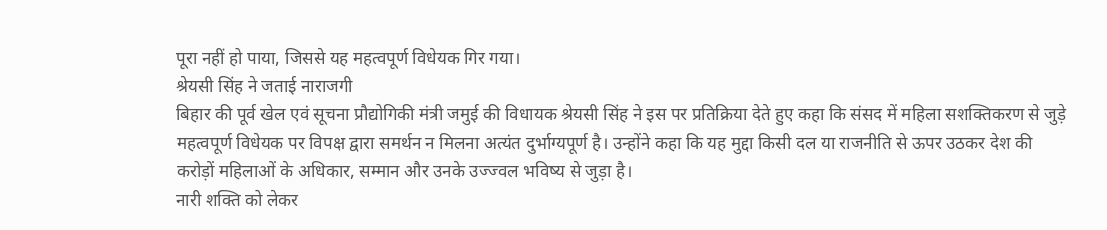पूरा नहीं हो पाया, जिससे यह महत्वपूर्ण विधेयक गिर गया।
श्रेयसी सिंह ने जताई नाराजगी
बिहार की पूर्व खेल एवं सूचना प्रौद्योगिकी मंत्री जमुई की विधायक श्रेयसी सिंह ने इस पर प्रतिक्रिया देते हुए कहा कि संसद में महिला सशक्तिकरण से जुड़े महत्वपूर्ण विधेयक पर विपक्ष द्वारा समर्थन न मिलना अत्यंत दुर्भाग्यपूर्ण है। उन्होंने कहा कि यह मुद्दा किसी दल या राजनीति से ऊपर उठकर देश की करोड़ों महिलाओं के अधिकार, सम्मान और उनके उज्ज्वल भविष्य से जुड़ा है।
नारी शक्ति को लेकर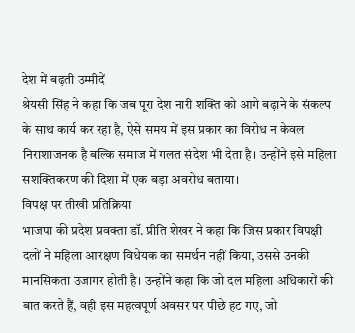देश में बढ़ती उम्मीदें
श्रेयसी सिंह ने कहा कि जब पूरा देश नारी शक्ति को आगे बढ़ाने के संकल्प के साथ कार्य कर रहा है, ऐसे समय में इस प्रकार का विरोध न केवल निराशाजनक है बल्कि समाज में गलत संदेश भी देता है। उन्होंने इसे महिला सशक्तिकरण की दिशा में एक बड़ा अवरोध बताया।
विपक्ष पर तीखी प्रतिक्रिया
भाजपा की प्रदेश प्रवक्ता डॉ. प्रीति शेखर ने कहा कि जिस प्रकार विपक्षी दलों ने महिला आरक्षण विधेयक का समर्थन नहीं किया, उससे उनकी मानसिकता उजागर होती है। उन्होंने कहा कि जो दल महिला अधिकारों की बात करते हैं, वही इस महत्वपूर्ण अवसर पर पीछे हट गए, जो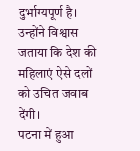दुर्भाग्यपूर्ण है। उन्होंने विश्वास जताया कि देश की महिलाएं ऐसे दलों को उचित जवाब देंगी।
पटना में हुआ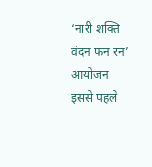‘नारी शक्ति वंदन फन रन’ आयोजन
इससे पहले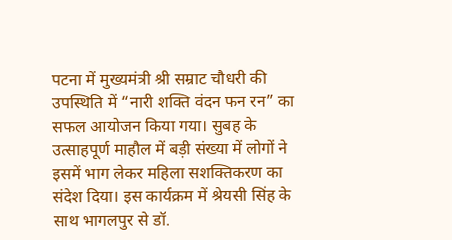पटना में मुख्यमंत्री श्री सम्राट चौधरी की उपस्थिति में “नारी शक्ति वंदन फन रन” का सफल आयोजन किया गया। सुबह के उत्साहपूर्ण माहौल में बड़ी संख्या में लोगों ने इसमें भाग लेकर महिला सशक्तिकरण का संदेश दिया। इस कार्यक्रम में श्रेयसी सिंह के साथ भागलपुर से डॉ.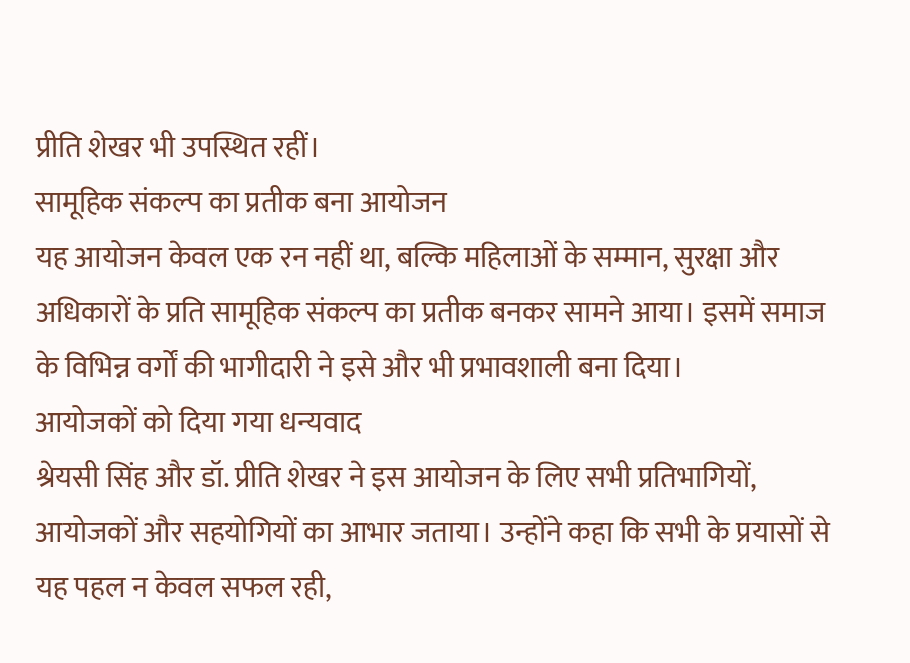प्रीति शेखर भी उपस्थित रहीं।
सामूहिक संकल्प का प्रतीक बना आयोजन
यह आयोजन केवल एक रन नहीं था, बल्कि महिलाओं के सम्मान, सुरक्षा और अधिकारों के प्रति सामूहिक संकल्प का प्रतीक बनकर सामने आया। इसमें समाज के विभिन्न वर्गों की भागीदारी ने इसे और भी प्रभावशाली बना दिया।
आयोजकों को दिया गया धन्यवाद
श्रेयसी सिंह और डॉ. प्रीति शेखर ने इस आयोजन के लिए सभी प्रतिभागियों, आयोजकों और सहयोगियों का आभार जताया। उन्होंने कहा कि सभी के प्रयासों से यह पहल न केवल सफल रही,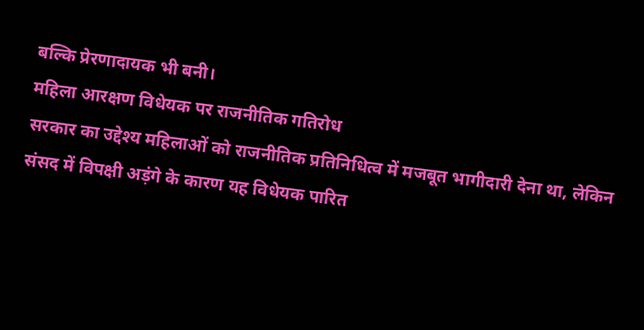बल्कि प्रेरणादायक भी बनी।
महिला आरक्षण विधेयक पर राजनीतिक गतिरोध
सरकार का उद्देश्य महिलाओं को राजनीतिक प्रतिनिधित्व में मजबूत भागीदारी देना था, लेकिन संसद में विपक्षी अड़ंगे के कारण यह विधेयक पारित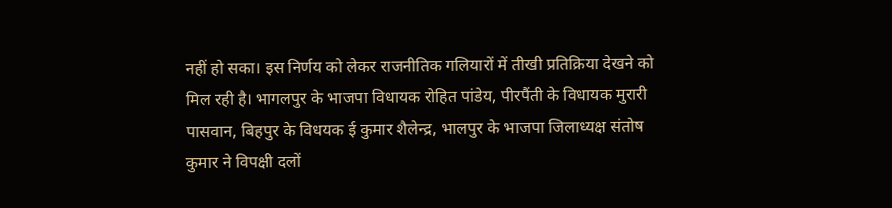नहीं हो सका। इस निर्णय को लेकर राजनीतिक गलियारों में तीखी प्रतिक्रिया देखने को मिल रही है। भागलपुर के भाजपा विधायक रोहित पांडेय, पीरपैंती के विधायक मुरारी पासवान, बिहपुर के विधयक ई कुमार शैलेन्द्र, भालपुर के भाजपा जिलाध्यक्ष संतोष कुमार ने विपक्षी दलों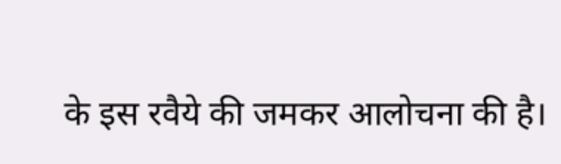के इस रवैये की जमकर आलोचना की है।